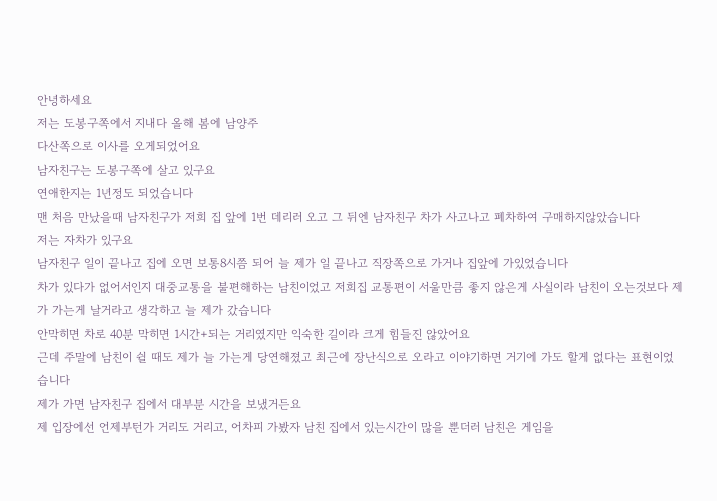안녕하세요
저는 도봉구쪽에서 지내다 올해 봄에 남양주
다산쪽으로 이사를 오게되었어요
남자친구는 도봉구쪽에 살고 있구요
연애한지는 1년정도 되었습니다
맨 처음 만났을때 남자친구가 저희 집 앞에 1번 데리러 오고 그 뒤엔 남자친구 차가 사고나고 폐차하여 구매하지않았습니다
저는 자차가 있구요
남자친구 일이 끝나고 집에 오면 보통8시쯤 되어 늘 제가 일 끝나고 직장쪽으로 가거나 집앞에 가있었습니다
차가 있다가 없어서인지 대중교통을 불편해하는 남친이었고 저희집 교통편이 서울만큼 좋지 않은게 사실이라 남친이 오는것보다 제가 가는게 날거라고 생각하고 늘 제가 갔습니다
안막히면 차로 40분 막히면 1시간+되는 거리였지만 익숙한 길이라 크게 힘들진 않았어요
근데 주말에 남친이 쉴 때도 제가 늘 가는게 당연해졌고 최근에 장난식으로 오라고 이야기하면 거기에 가도 할게 없다는 표현이었습니다
제가 가면 남자친구 집에서 대부분 시간을 보냈거든요
제 입장에선 언제부턴가 거리도 거리고, 어차피 가봤자 남친 집에서 있는시간이 많을 뿐더러 남친은 게임을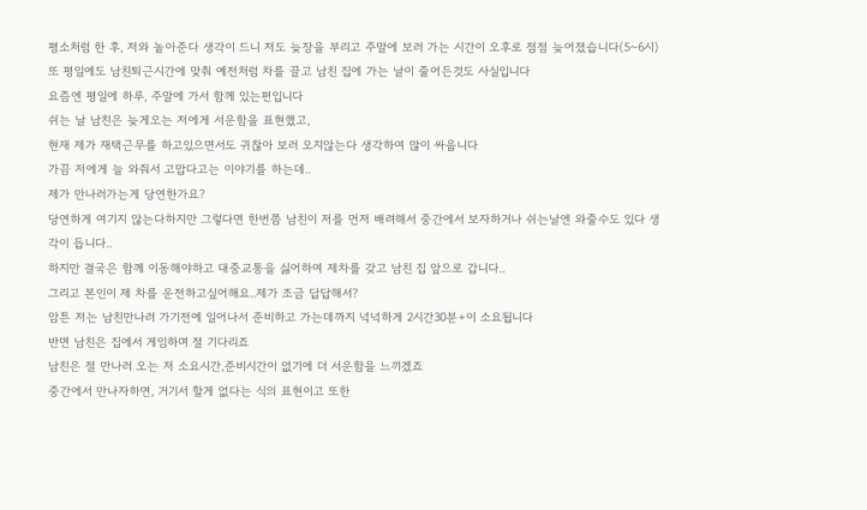평소처럼 한 후, 저와 놀아준다 생각이 드니 저도 늦장을 부리고 주말에 보러 가는 시간이 오후로 점점 늦어졌습니다(5~6시)
또 평일에도 남친퇴근시간에 맞춰 예전처럼 차를 끌고 남친 집에 가는 날이 줄어든것도 사실입니다
요즘엔 평일에 하루, 주말에 가서 함께 있는편입니다
쉬는 날 남친은 늦게오는 저에게 서운함을 표현했고,
현재 제가 재택근무를 하고있으면서도 귀찮아 보러 오지않는다 생각하여 많이 싸웁니다
가끔 저에게 늘 와줘서 고맙다고는 이야기를 하는데..
제가 만나러가는게 당연한가요?
당연하게 여기지 않는다하지만 그렇다면 한번쯤 남친이 저를 먼저 배려해서 중간에서 보자하거나 쉬는날엔 와줄수도 있다 생각이 듭니다..
하지만 결국은 함께 이동해야하고 대중교통을 싫어하여 제차를 갖고 남친 집 앞으로 갑니다..
그리고 본인이 제 차를 운전하고싶어해요..제가 조금 답답해서?
암튼 저는 남친만나러 가기전에 일어나서 준비하고 가는데까지 넉넉하게 2시간30분+이 소요됩니다
반면 남친은 집에서 게임하며 절 기다리죠
남친은 절 만나러 오는 저 소요시간,준비시간이 없기에 더 서운함을 느끼겠죠
중간에서 만나자하면, 거기서 할게 없다는 식의 표현이고 또한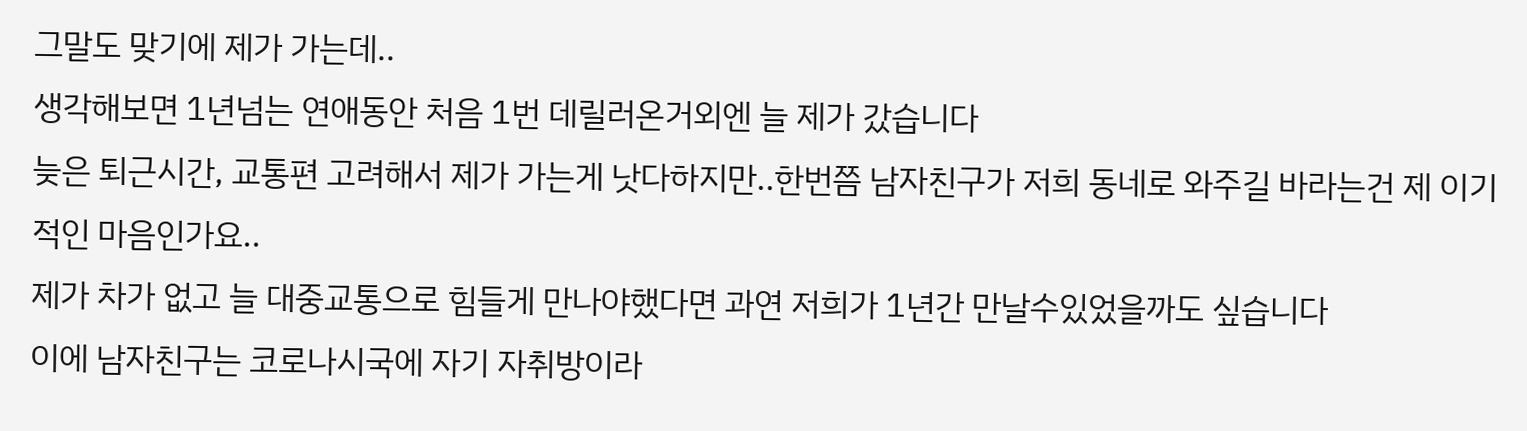그말도 맞기에 제가 가는데..
생각해보면 1년넘는 연애동안 처음 1번 데릴러온거외엔 늘 제가 갔습니다
늦은 퇴근시간, 교통편 고려해서 제가 가는게 낫다하지만..한번쯤 남자친구가 저희 동네로 와주길 바라는건 제 이기적인 마음인가요..
제가 차가 없고 늘 대중교통으로 힘들게 만나야했다면 과연 저희가 1년간 만날수있었을까도 싶습니다
이에 남자친구는 코로나시국에 자기 자취방이라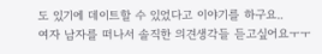도 있기에 데이트할 수 있었다고 이야기를 하구요..
여자 남자를 떠나서 솔직한 의견생각들 듣고싶어요ㅜㅜ